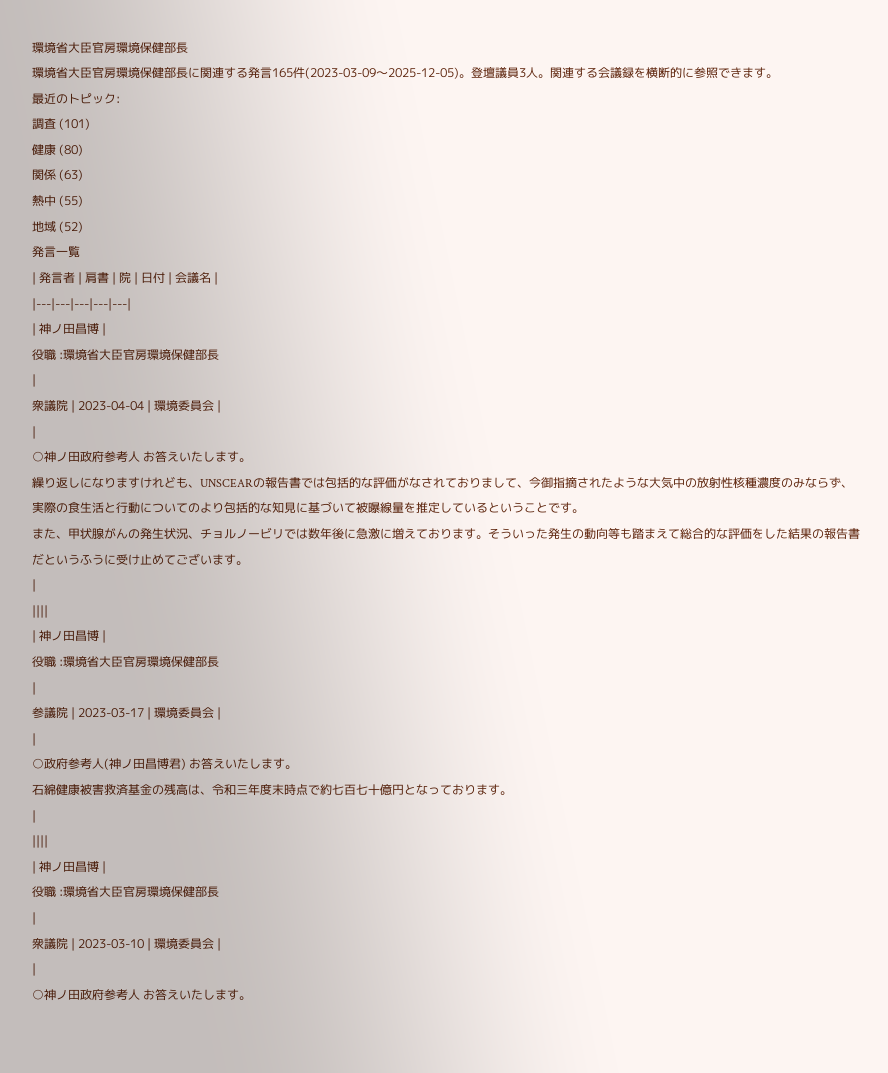環境省大臣官房環境保健部長
環境省大臣官房環境保健部長に関連する発言165件(2023-03-09〜2025-12-05)。登壇議員3人。関連する会議録を横断的に参照できます。
最近のトピック:
調査 (101)
健康 (80)
関係 (63)
熱中 (55)
地域 (52)
発言一覧
| 発言者 | 肩書 | 院 | 日付 | 会議名 |
|---|---|---|---|---|
| 神ノ田昌博 |
役職 :環境省大臣官房環境保健部長
|
衆議院 | 2023-04-04 | 環境委員会 |
|
○神ノ田政府参考人 お答えいたします。
繰り返しになりますけれども、UNSCEARの報告書では包括的な評価がなされておりまして、今御指摘されたような大気中の放射性核種濃度のみならず、実際の食生活と行動についてのより包括的な知見に基づいて被曝線量を推定しているということです。
また、甲状腺がんの発生状況、チョルノービリでは数年後に急激に増えております。そういった発生の動向等も踏まえて総合的な評価をした結果の報告書だというふうに受け止めてございます。
|
||||
| 神ノ田昌博 |
役職 :環境省大臣官房環境保健部長
|
参議院 | 2023-03-17 | 環境委員会 |
|
○政府参考人(神ノ田昌博君) お答えいたします。
石綿健康被害救済基金の残高は、令和三年度末時点で約七百七十億円となっております。
|
||||
| 神ノ田昌博 |
役職 :環境省大臣官房環境保健部長
|
衆議院 | 2023-03-10 | 環境委員会 |
|
○神ノ田政府参考人 お答えいたします。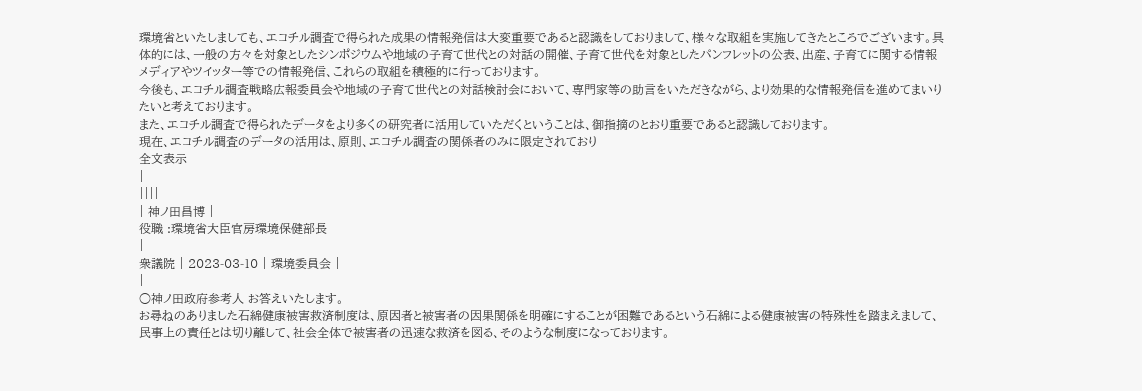環境省といたしましても、エコチル調査で得られた成果の情報発信は大変重要であると認識をしておりまして、様々な取組を実施してきたところでございます。具体的には、一般の方々を対象としたシンポジウムや地域の子育て世代との対話の開催、子育て世代を対象としたパンフレットの公表、出産、子育てに関する情報メディアやツイッター等での情報発信、これらの取組を積極的に行っております。
今後も、エコチル調査戦略広報委員会や地域の子育て世代との対話検討会において、専門家等の助言をいただきながら、より効果的な情報発信を進めてまいりたいと考えております。
また、エコチル調査で得られたデータをより多くの研究者に活用していただくということは、御指摘のとおり重要であると認識しております。
現在、エコチル調査のデータの活用は、原則、エコチル調査の関係者のみに限定されており
全文表示
|
||||
| 神ノ田昌博 |
役職 :環境省大臣官房環境保健部長
|
衆議院 | 2023-03-10 | 環境委員会 |
|
○神ノ田政府参考人 お答えいたします。
お尋ねのありました石綿健康被害救済制度は、原因者と被害者の因果関係を明確にすることが困難であるという石綿による健康被害の特殊性を踏まえまして、民事上の責任とは切り離して、社会全体で被害者の迅速な救済を図る、そのような制度になっております。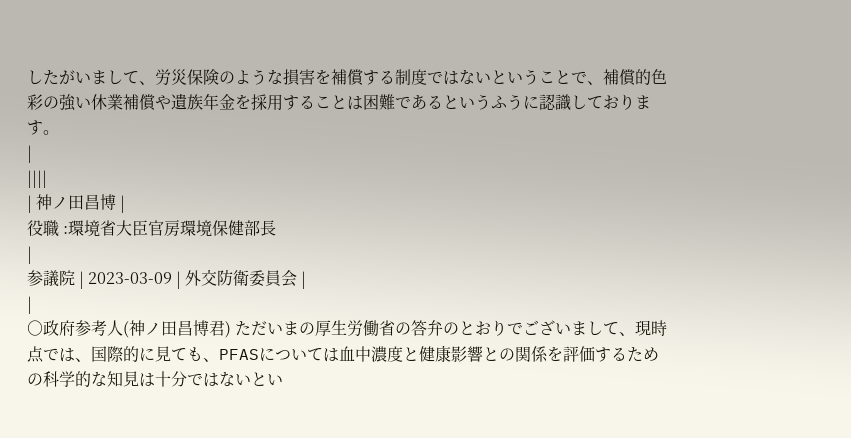したがいまして、労災保険のような損害を補償する制度ではないということで、補償的色彩の強い休業補償や遺族年金を採用することは困難であるというふうに認識しております。
|
||||
| 神ノ田昌博 |
役職 :環境省大臣官房環境保健部長
|
参議院 | 2023-03-09 | 外交防衛委員会 |
|
○政府参考人(神ノ田昌博君) ただいまの厚生労働省の答弁のとおりでございまして、現時点では、国際的に見ても、PFASについては血中濃度と健康影響との関係を評価するための科学的な知見は十分ではないとい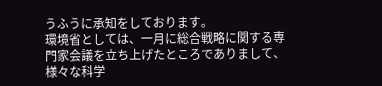うふうに承知をしております。
環境省としては、一月に総合戦略に関する専門家会議を立ち上げたところでありまして、様々な科学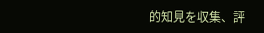的知見を収集、評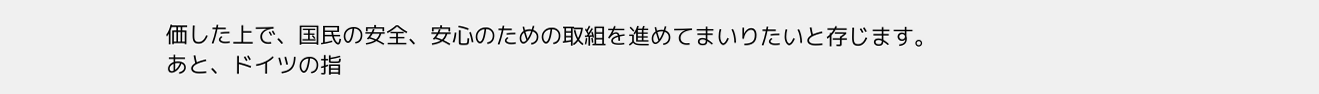価した上で、国民の安全、安心のための取組を進めてまいりたいと存じます。
あと、ドイツの指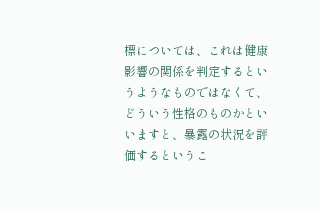標については、これは健康影響の関係を判定するというようなものではなくて、どういう性格のものかといいますと、暴露の状況を評価するというこ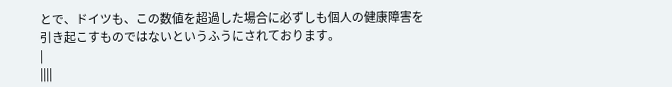とで、ドイツも、この数値を超過した場合に必ずしも個人の健康障害を引き起こすものではないというふうにされております。
|
||||